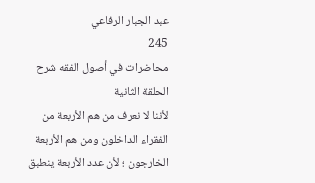عبد الجبار الرفاعي
245
محاضرات في أصول الفقه شرح الحلقة الثانية
لأننا لا نعرف من هم الأربعة من الفقراء الداخلون ومن هم الأربعة الخارجون ؛ لأن عدد الأربعة ينطبق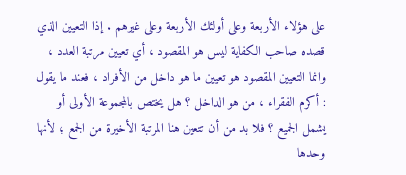على هؤلاء الأربعة وعلى أولئك الأربعة وعلى غيرهم . إذا التعيين الذي قصده صاحب الكفاية ليس هو المقصود ، أي تعيين مرتبة العدد ، وانما التعيين المقصود هو تعيين ما هو داخل من الأفراد ، فعند ما يقول : أكرم الفقراء ، من هو الداخل ؟ هل يختص بالمجموعة الأولى أو يشمل الجميع ؟ فلا بد من أن تتعين هنا المرتبة الأخيرة من الجمع ؛ لأنها وحدها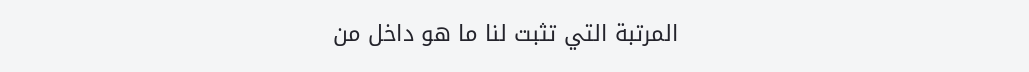المرتبة التي تثبت لنا ما هو داخل من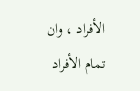الأفراد ، وان تمام الأفراد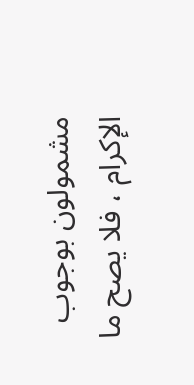مشمولون بوجوب الإكرام ، فلا يصح ما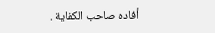أفاده صاحب الكفاية .